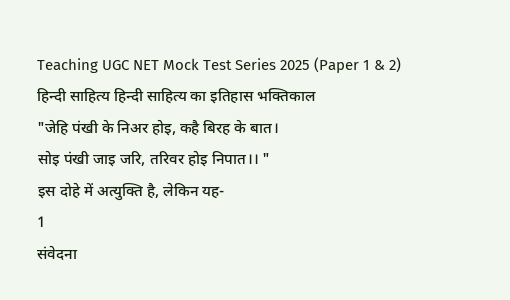Teaching UGC NET Mock Test Series 2025 (Paper 1 & 2) हिन्दी साहित्य हिन्दी साहित्य का इतिहास भक्तिकाल
"जेहि पंखी के निअर होइ, कहै बिरह के बात।
सोइ पंखी जाइ जरि, तरिवर होइ निपात।। "
इस दोहे में अत्युक्ति है, लेकिन यह-
1
संवेदना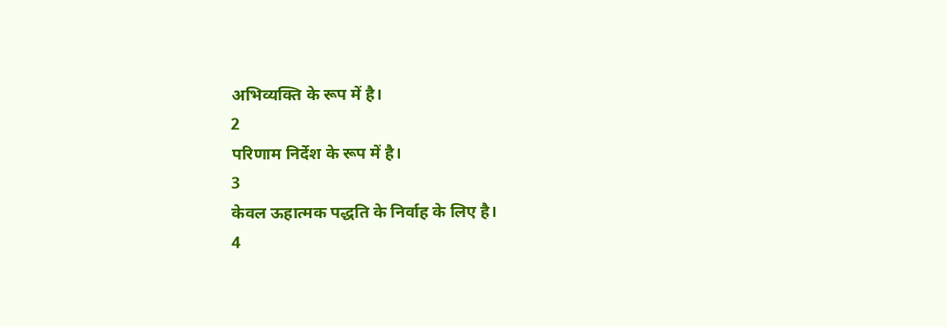अभिव्यक्ति के रूप में है।
2
परिणाम निर्देश के रूप में है।
3
केवल ऊहात्मक पद्धति के निर्वाह के लिए है।
4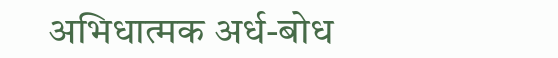अभिधात्मक अर्ध-बोध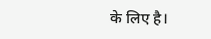के लिए है।